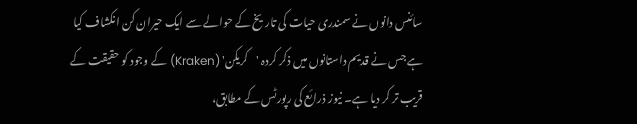سائنس دانوں نے سمندری حیات کی تاریخ کے حوالے سے ایک حیران کن انکشاف کیا ہے جس نے قدیم داستانوں میں ذکر کردہ 'کریکن' (Kraken) کے وجود کو حقیقت کے قریب تر کر دیا ہے۔ نیوز ذرائع کی رپورٹس کے مطابق،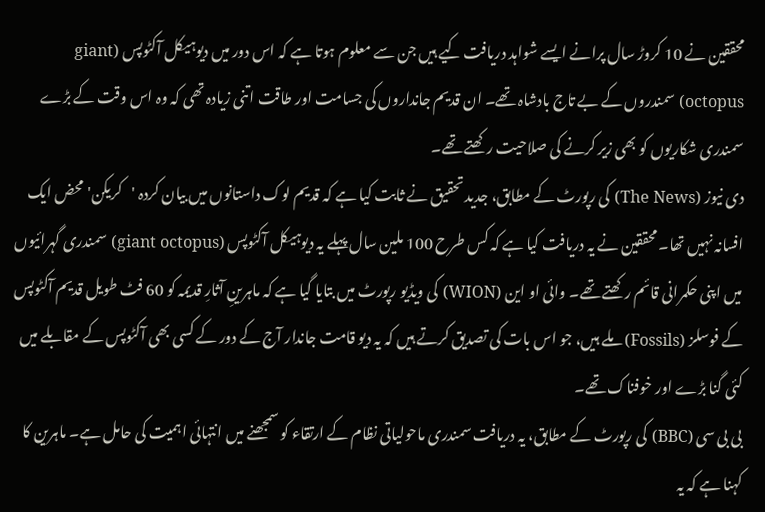محققین نے 10 کروڑ سال پرانے ایسے شواہد دریافت کیے ہیں جن سے معلوم ہوتا ہے کہ اس دور میں دیوہیکل آکٹوپس (giant octopus) سمندروں کے بے تاج بادشاہ تھے۔ ان قدیم جانداروں کی جسامت اور طاقت اتنی زیادہ تھی کہ وہ اس وقت کے بڑے سمندری شکاریوں کو بھی زیر کرنے کی صلاحیت رکھتے تھے۔
دی نیوز (The News) کی رپورٹ کے مطابق، جدید تحقیق نے ثابت کیا ہے کہ قدیم لوک داستانوں میں بیان کردہ 'کریکن' محض ایک افسانہ نہیں تھا۔ محققین نے یہ دریافت کیا ہے کہ کس طرح 100 ملین سال پہلے یہ دیوہیکل آکٹوپس (giant octopus) سمندری گہرائیوں میں اپنی حکمرانی قائم رکھتے تھے۔ وائی او این (WION) کی ویڈیو رپورٹ میں بتایا گیا ہے کہ ماہرینِ آثارِ قدیمہ کو 60 فٹ طویل قدیم آکٹوپس کے فوسلز (Fossils) ملے ہیں، جو اس بات کی تصدیق کرتے ہیں کہ یہ دیو قامت جاندار آج کے دور کے کسی بھی آکٹوپس کے مقابلے میں کئی گنا بڑے اور خوفناک تھے۔
بی بی سی (BBC) کی رپورٹ کے مطابق، یہ دریافت سمندری ماحولیاتی نظام کے ارتقاء کو سمجھنے میں انتہائی اہمیت کی حامل ہے۔ ماہرین کا کہنا ہے کہ یہ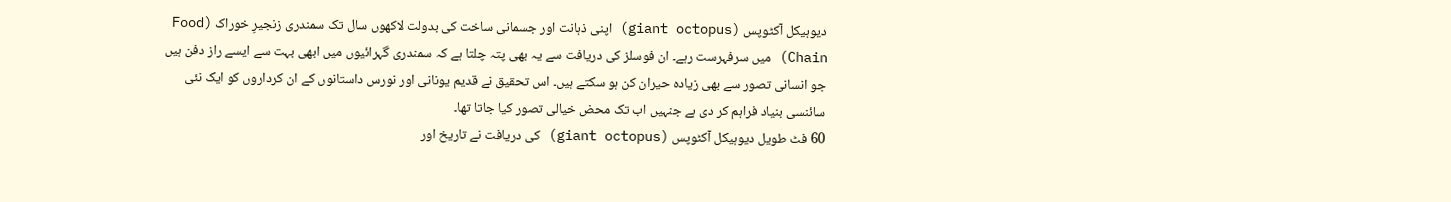دیوہیکل آکٹوپس (giant octopus) اپنی ذہانت اور جسمانی ساخت کی بدولت لاکھوں سال تک سمندری زنجیرِ خوراک (Food Chain) میں سرفہرست رہے۔ ان فوسلز کی دریافت سے یہ بھی پتہ چلتا ہے کہ سمندری گہرائیوں میں ابھی بہت سے ایسے راز دفن ہیں جو انسانی تصور سے بھی زیادہ حیران کن ہو سکتے ہیں۔ اس تحقیق نے قدیم یونانی اور نورس داستانوں کے ان کرداروں کو ایک نئی سائنسی بنیاد فراہم کر دی ہے جنہیں اب تک محض خیالی تصور کیا جاتا تھا۔
60 فٹ طویل دیوہیکل آکٹوپس (giant octopus) کی دریافت نے تاریخ اور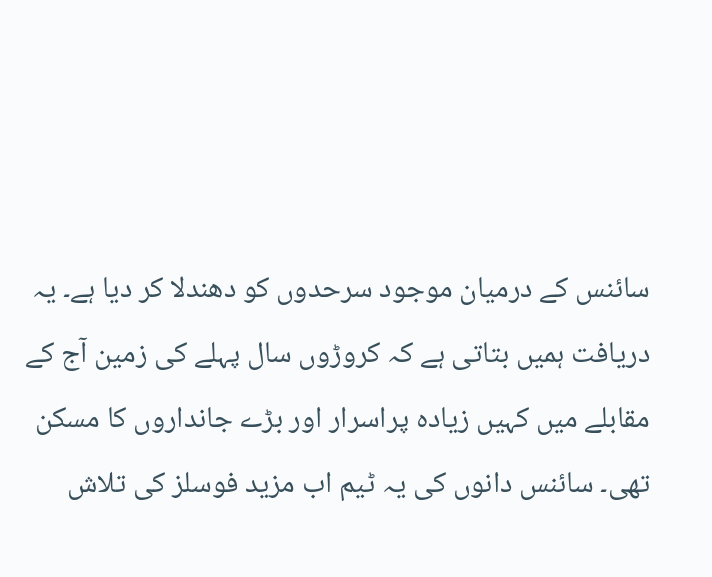سائنس کے درمیان موجود سرحدوں کو دھندلا کر دیا ہے۔ یہ دریافت ہمیں بتاتی ہے کہ کروڑوں سال پہلے کی زمین آج کے مقابلے میں کہیں زیادہ پراسرار اور بڑے جانداروں کا مسکن تھی۔ سائنس دانوں کی یہ ٹیم اب مزید فوسلز کی تلاش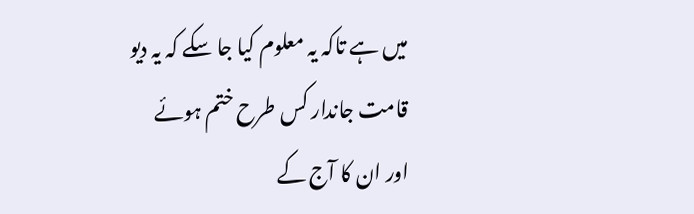میں ہے تاکہ یہ معلوم کیا جا سکے کہ یہ دیو قامت جاندار کس طرح ختم ہوئے اور ان کا آج کے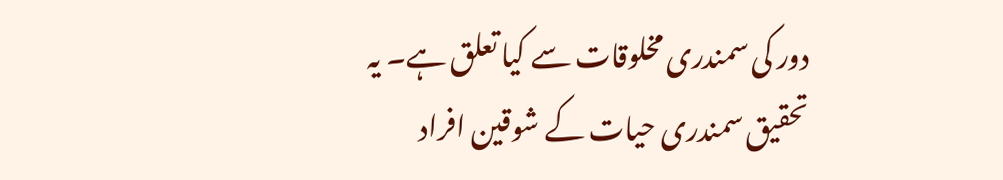دور کی سمندری مخلوقات سے کیا تعلق ہے۔ یہ تحقیق سمندری حیات کے شوقین افراد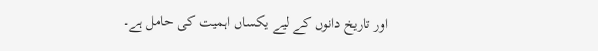اور تاریخ دانوں کے لیے یکساں اہمیت کی حامل ہے۔